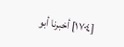[١٧٠٤] أخبرنا أبو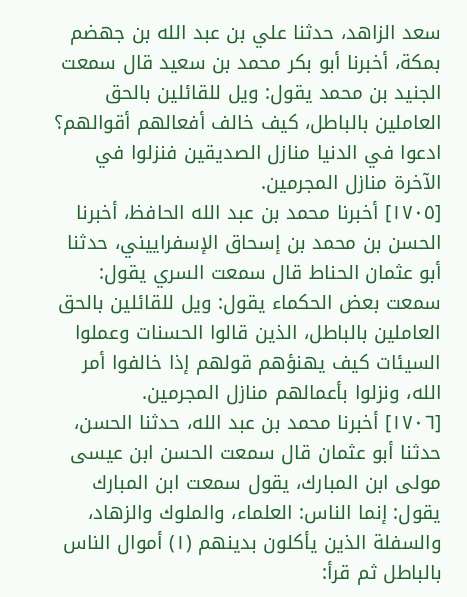سعد الزاهد، حدثنا علي بن عبد الله بن جهضم بمكة، أخبرنا أبو بكر محمد بن سعيد قال سمعت الجنيد بن محمد يقول: ويل للقائلين بالحق العاملين بالباطل، كيف خالف أفعالهم أقوالهم؟ ادعوا في الدنيا منازل الصديقين فنزلوا في الآخرة منازل المجرمين.
[١٧٠٥] أخبرنا محمد بن عبد الله الحافظ، أخبرنا الحسن بن محمد بن إسحاق الإسفراييني، حدثنا أبو عثمان الحناط قال سمعت السري يقول: سمعت بعض الحكماء يقول: ويل للقائلين بالحق العاملين بالباطل، الذين قالوا الحسنات وعملوا السيئات كيف يهنؤهم قولهم إذا خالفوا أمر الله، ونزلوا بأعمالهم منازل المجرمين.
[١٧٠٦] أخبرنا محمد بن عبد الله، حدثنا الحسن، حدثنا أبو عثمان قال سمعت الحسن ابن عيسى مولى ابن المبارك، يقول سمعت ابن المبارك يقول: إنما الناس: العلماء، والملوك والزهاد، والسفلة الذين يأكلون بدينهم (١) أموال الناس بالباطل ثم قرأ: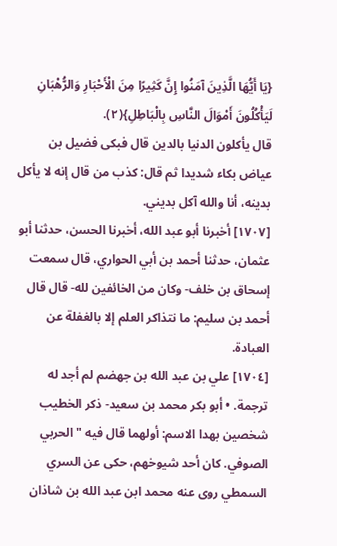{يَا أَيُّهَا الَّذِينَ آمَنُوا إِنَّ كَثِيرًا مِنَ الْأَحْبَارِ وَالرُّهْبَانِ لَيَأْكُلُونَ أَمْوَالَ النَّاسِ بِالْبَاطِلِ}(٢).
قال يأكلون الدنيا بالدين قال فبكى فضيل بن عياض بكاء شديدا ثم قال: كذب من قال إنه لا يأكل بدينه، أنا والله آكل بديني.
[١٧٠٧] أخبرنا أبو عبد الله، أخبرنا الحسن، حدثنا أبو عثمان، حدثنا أحمد بن أبي الحواري، قال سمعت إسحاق بن خلف- وكان من الخائفين لله- قال قال أحمد بن سليم: ما نتذاكر العلم إلا بالغفلة عن العبادة.
[١٧٠٤] علي بن عبد الله بن جهضم لم أجد له ترجمة. • أبو بكر محمد بن سعيد- ذكر الخطيب شخصين بهدا الاسم: أولهما قال فيه "الحربي الصوفي. كان أحد شيوخهم، حكى عن السري السمطي روى عنه محمد ابن عبد الله بن شاذان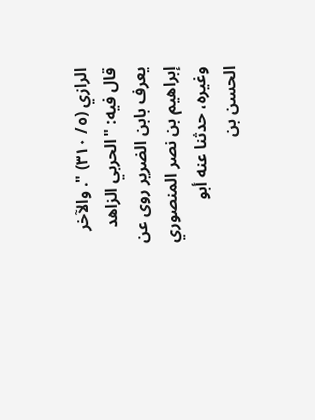الرازي (٥/ ٣١٠) ". والآخر قال فيه: "الحربي الزاهد يعرف بابن الضرير روى عن إبراهيم بن نصر المنصوري وغيره، حدثنا عنه أبو الحسن بن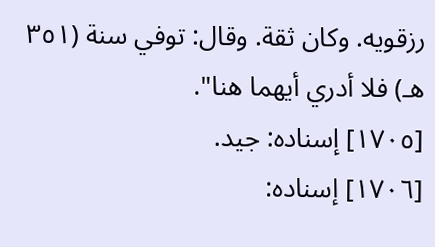رزقويه. وكان ثقة. وقال: توفي سنة (٣٥١ هـ) فلا أدري أيهما هنا".
[١٧٠٥] إسناده: جيد.
[١٧٠٦] إسناده: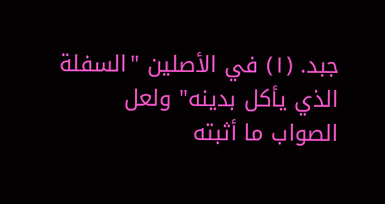جبد. (١) في الأصلين "السفلة الذي يأكل بدينه" ولعل الصواب ما أثبته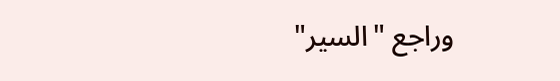وراجع "السير"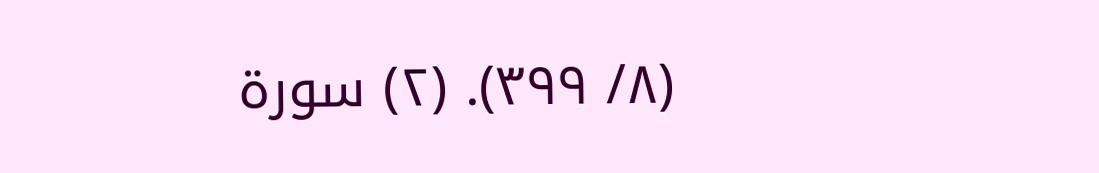(٨/ ٣٩٩). (٢) سورة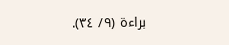براءة (٩/ ٣٤).